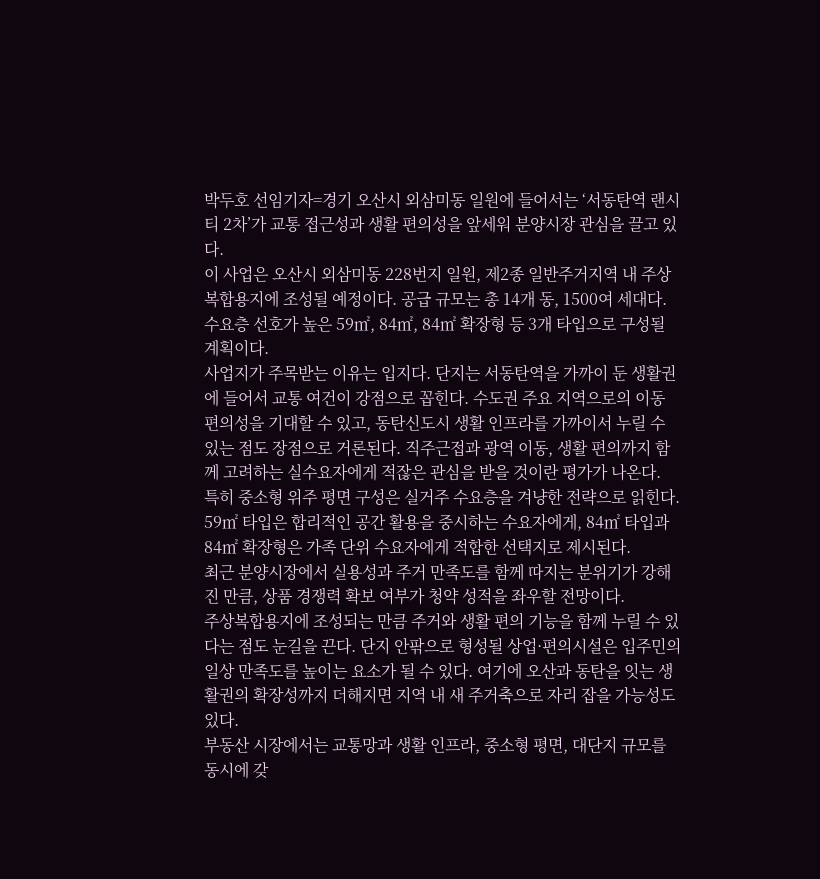박두호 선임기자=경기 오산시 외삼미동 일원에 들어서는 ‘서동탄역 랜시티 2차’가 교통 접근성과 생활 편의성을 앞세워 분양시장 관심을 끌고 있다.
이 사업은 오산시 외삼미동 228번지 일원, 제2종 일반주거지역 내 주상복합용지에 조성될 예정이다. 공급 규모는 총 14개 동, 1500여 세대다. 수요층 선호가 높은 59㎡, 84㎡, 84㎡ 확장형 등 3개 타입으로 구성될 계획이다.
사업지가 주목받는 이유는 입지다. 단지는 서동탄역을 가까이 둔 생활권에 들어서 교통 여건이 강점으로 꼽힌다. 수도권 주요 지역으로의 이동 편의성을 기대할 수 있고, 동탄신도시 생활 인프라를 가까이서 누릴 수 있는 점도 장점으로 거론된다. 직주근접과 광역 이동, 생활 편의까지 함께 고려하는 실수요자에게 적잖은 관심을 받을 것이란 평가가 나온다.
특히 중소형 위주 평면 구성은 실거주 수요층을 겨냥한 전략으로 읽힌다. 59㎡ 타입은 합리적인 공간 활용을 중시하는 수요자에게, 84㎡ 타입과 84㎡ 확장형은 가족 단위 수요자에게 적합한 선택지로 제시된다.
최근 분양시장에서 실용성과 주거 만족도를 함께 따지는 분위기가 강해진 만큼, 상품 경쟁력 확보 여부가 청약 성적을 좌우할 전망이다.
주상복합용지에 조성되는 만큼 주거와 생활 편의 기능을 함께 누릴 수 있다는 점도 눈길을 끈다. 단지 안팎으로 형성될 상업·편의시설은 입주민의 일상 만족도를 높이는 요소가 될 수 있다. 여기에 오산과 동탄을 잇는 생활권의 확장성까지 더해지면 지역 내 새 주거축으로 자리 잡을 가능성도 있다.
부동산 시장에서는 교통망과 생활 인프라, 중소형 평면, 대단지 규모를 동시에 갖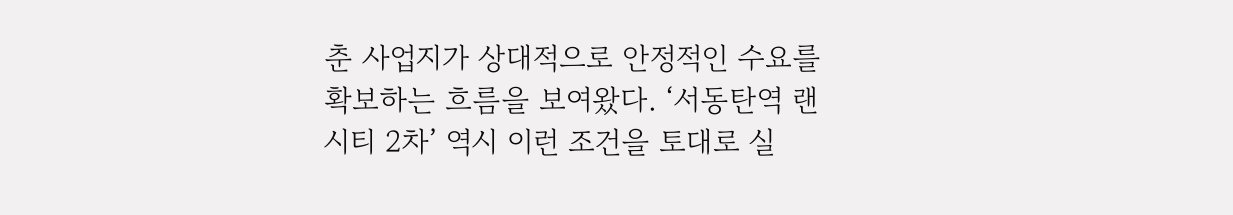춘 사업지가 상대적으로 안정적인 수요를 확보하는 흐름을 보여왔다. ‘서동탄역 랜시티 2차’ 역시 이런 조건을 토대로 실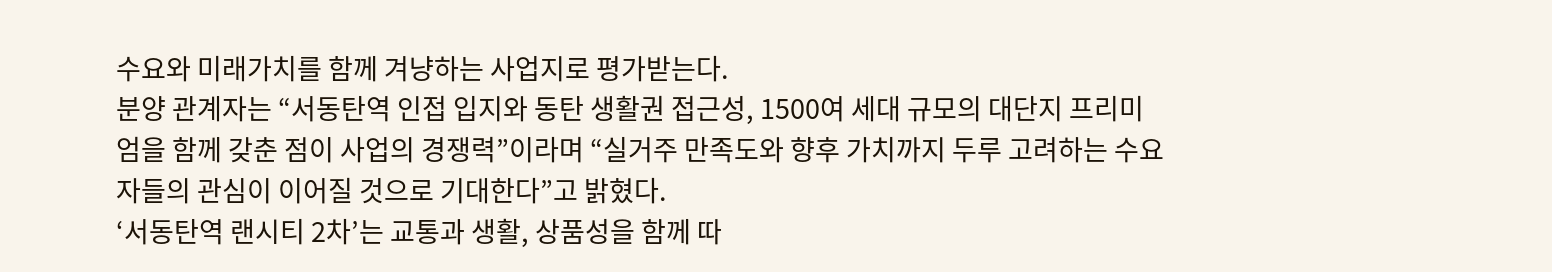수요와 미래가치를 함께 겨냥하는 사업지로 평가받는다.
분양 관계자는 “서동탄역 인접 입지와 동탄 생활권 접근성, 1500여 세대 규모의 대단지 프리미엄을 함께 갖춘 점이 사업의 경쟁력”이라며 “실거주 만족도와 향후 가치까지 두루 고려하는 수요자들의 관심이 이어질 것으로 기대한다”고 밝혔다.
‘서동탄역 랜시티 2차’는 교통과 생활, 상품성을 함께 따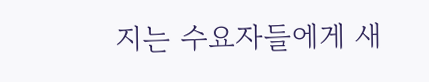지는 수요자들에게 새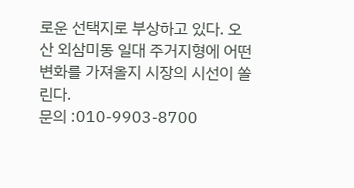로운 선택지로 부상하고 있다. 오산 외삼미동 일대 주거지형에 어떤 변화를 가져올지 시장의 시선이 쏠린다.
문의 :010-9903-8700